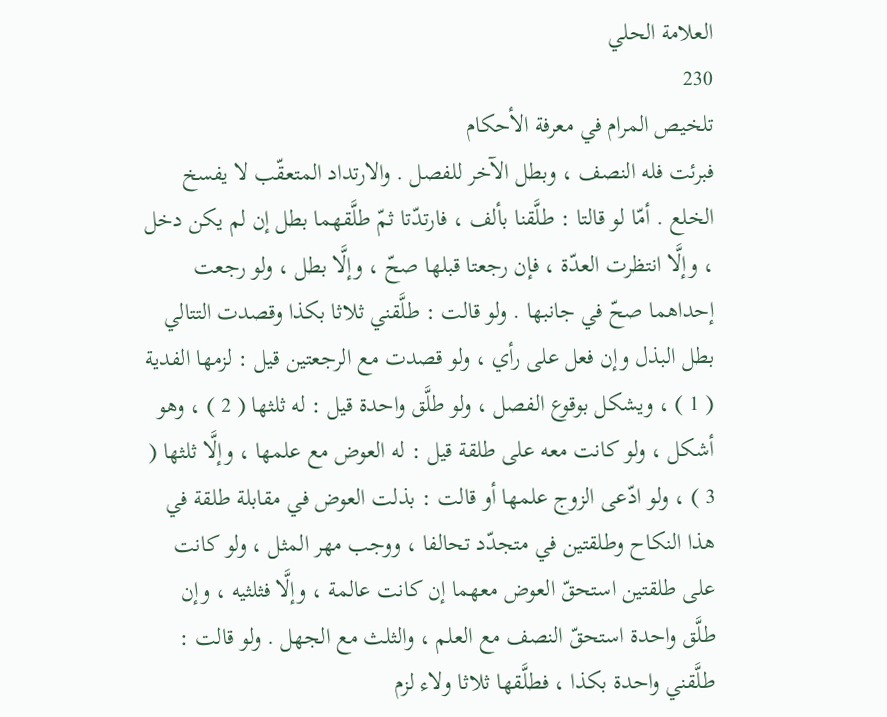العلامة الحلي
230
تلخيص المرام في معرفة الأحكام
فبرئت فله النصف ، وبطل الآخر للفصل . والارتداد المتعقّب لا يفسخ الخلع . أمّا لو قالتا : طلَّقنا بألف ، فارتدّتا ثمّ طلَّقهما بطل إن لم يكن دخل ، وإلَّا انتظرت العدّة ، فإن رجعتا قبلها صحّ ، وإلَّا بطل ، ولو رجعت إحداهما صحّ في جانبها . ولو قالت : طلَّقني ثلاثا بكذا وقصدت التتالي بطل البذل وإن فعل على رأي ، ولو قصدت مع الرجعتين قيل : لزمها الفدية ( 1 ) ، ويشكل بوقوع الفصل ، ولو طلَّق واحدة قيل : له ثلثها ( 2 ) ، وهو أشكل ، ولو كانت معه على طلقة قيل : له العوض مع علمها ، وإلَّا ثلثها ( 3 ) ، ولو ادّعى الزوج علمها أو قالت : بذلت العوض في مقابلة طلقة في هذا النكاح وطلقتين في متجدّد تحالفا ، ووجب مهر المثل ، ولو كانت على طلقتين استحقّ العوض معهما إن كانت عالمة ، وإلَّا فثلثيه ، وإن طلَّق واحدة استحقّ النصف مع العلم ، والثلث مع الجهل . ولو قالت : طلَّقني واحدة بكذا ، فطلَّقها ثلاثا ولاء لزم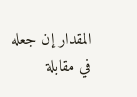المقدار إن جعله في مقابلة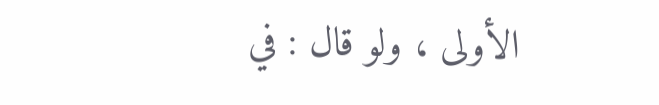الأولى ، ولو قال : في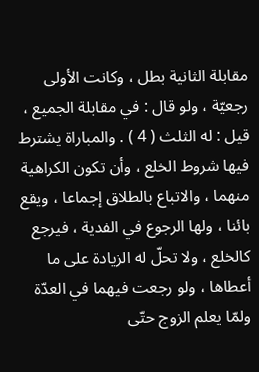مقابلة الثانية بطل ، وكانت الأولى رجعيّة ، ولو قال : في مقابلة الجميع ، قيل : له الثلث ( 4 ) . والمباراة يشترط فيها شروط الخلع ، وأن تكون الكراهية منهما ، والاتباع بالطلاق إجماعا ، ويقع بائنا ، ولها الرجوع في الفدية ، فيرجع كالخلع ، ولا تحلّ له الزيادة على ما أعطاها ، ولو رجعت فيهما في العدّة ولمّا يعلم الزوج حتّى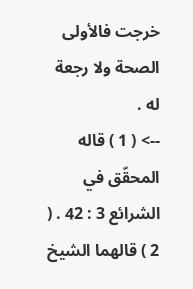خرجت فالأولى الصحة ولا رجعة له .
--> ( 1 ) قاله المحقّق في الشرائع 3 : 42 . ( 2 ) قالهما الشيخ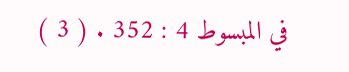في المبسوط 4 : 352 . ( 3 )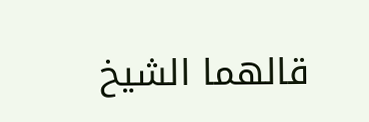قالهما الشيخ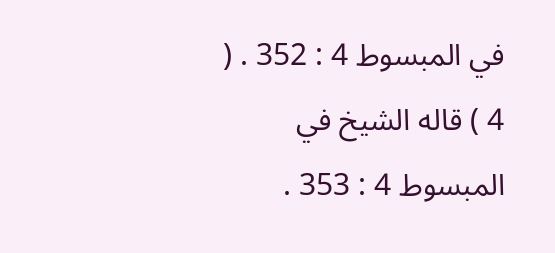في المبسوط 4 : 352 . ( 4 ) قاله الشيخ في المبسوط 4 : 353 .